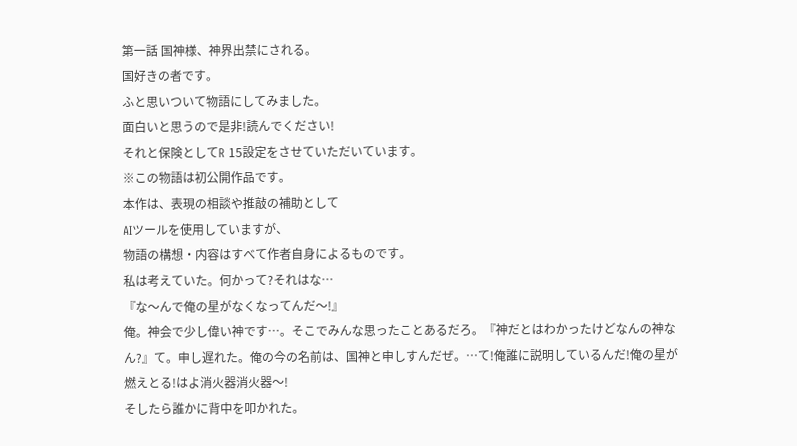第一話 国神様、神界出禁にされる。
国好きの者です。
ふと思いついて物語にしてみました。
面白いと思うので是非!読んでください!
それと保険としてR 15設定をさせていただいています。
※この物語は初公開作品です。
本作は、表現の相談や推敲の補助として
AIツールを使用していますが、
物語の構想・内容はすべて作者自身によるものです。
私は考えていた。何かって?それはな…
『な〜んで俺の星がなくなってんだ〜!』
俺。神会で少し偉い神です…。そこでみんな思ったことあるだろ。『神だとはわかったけどなんの神なん?』て。申し遅れた。俺の今の名前は、国神と申しすんだぜ。…て!俺誰に説明しているんだ!俺の星が燃えとる!はよ消火器消火器〜!
そしたら誰かに背中を叩かれた。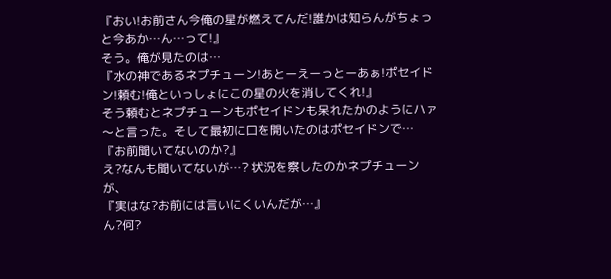『おい!お前さん今俺の星が燃えてんだ!誰かは知らんがちょっと今あか…ん…って!』
そう。俺が見たのは…
『水の神であるネプチューン!あとーえーっとーあぁ!ポセイドン!頼む!俺といっしょにこの星の火を消してくれ!』
そう頼むとネプチューンもポセイドンも呆れたかのようにハァ〜と言った。そして最初に口を開いたのはポセイドンで…
『お前聞いてないのか?』
え?なんも聞いてないが…? 状況を察したのかネプチューンが、
『実はな?お前には言いにくいんだが…』
ん?何?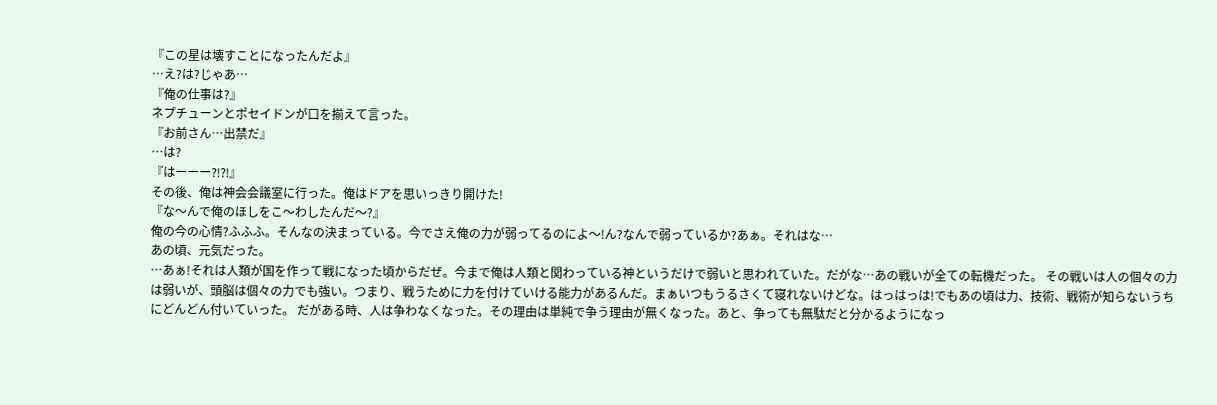『この星は壊すことになったんだよ』
…え?は?じゃあ…
『俺の仕事は?』
ネプチューンとポセイドンが口を揃えて言った。
『お前さん…出禁だ』
…は?
『はーーー⁈⁈』
その後、俺は神会会議室に行った。俺はドアを思いっきり開けた!
『な〜んで俺のほしをこ〜わしたんだ〜?』
俺の今の心情?ふふふ。そんなの決まっている。今でさえ俺の力が弱ってるのによ〜!ん?なんで弱っているか?あぁ。それはな…
あの頃、元気だった。
…あぁ!それは人類が国を作って戦になった頃からだぜ。今まで俺は人類と関わっている神というだけで弱いと思われていた。だがな…あの戦いが全ての転機だった。 その戦いは人の個々の力は弱いが、頭脳は個々の力でも強い。つまり、戦うために力を付けていける能力があるんだ。まぁいつもうるさくて寝れないけどな。はっはっは!でもあの頃は力、技術、戦術が知らないうちにどんどん付いていった。 だがある時、人は争わなくなった。その理由は単純で争う理由が無くなった。あと、争っても無駄だと分かるようになっ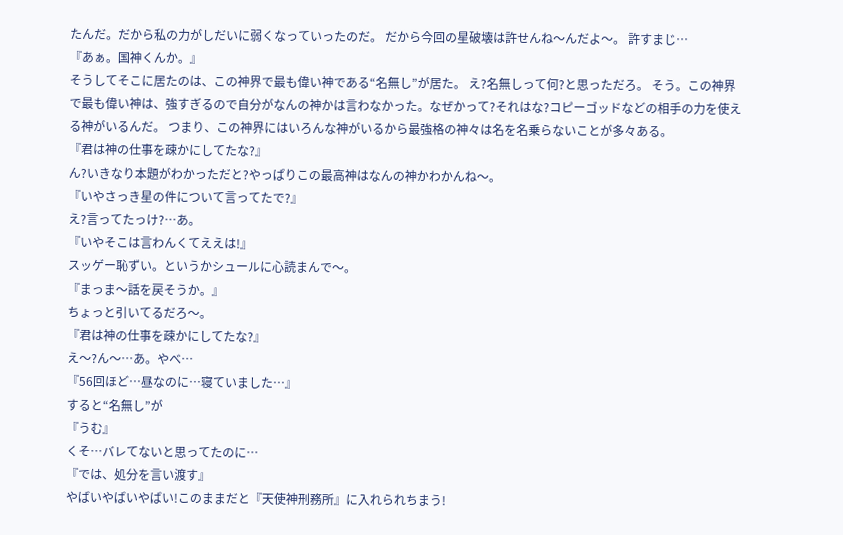たんだ。だから私の力がしだいに弱くなっていったのだ。 だから今回の星破壊は許せんね〜んだよ〜。 許すまじ…
『あぁ。国神くんか。』
そうしてそこに居たのは、この神界で最も偉い神である“名無し”が居た。 え?名無しって何?と思っただろ。 そう。この神界で最も偉い神は、強すぎるので自分がなんの神かは言わなかった。なぜかって?それはな?コピーゴッドなどの相手の力を使える神がいるんだ。 つまり、この神界にはいろんな神がいるから最強格の神々は名を名乗らないことが多々ある。
『君は神の仕事を疎かにしてたな?』
ん?いきなり本題がわかっただと?やっぱりこの最高神はなんの神かわかんね〜。
『いやさっき星の件について言ってたで?』
え?言ってたっけ?…あ。
『いやそこは言わんくてええは!』
スッゲー恥ずい。というかシュールに心読まんで〜。
『まっま〜話を戻そうか。』
ちょっと引いてるだろ〜。
『君は神の仕事を疎かにしてたな?』
え〜?ん〜…あ。やべ…
『56回ほど…昼なのに…寝ていました…』
すると“名無し”が
『うむ』
くそ…バレてないと思ってたのに…
『では、処分を言い渡す』
やばいやばいやばい!このままだと『天使神刑務所』に入れられちまう!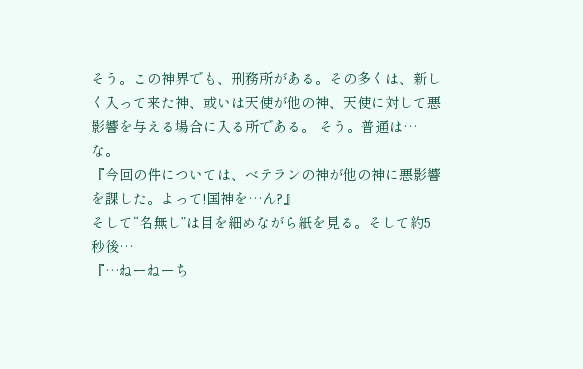そう。この神界でも、刑務所がある。その多くは、新しく入って来た神、或いは天使が他の神、天使に対して悪影響を与える場合に入る所である。 そう。普通は…な。
『今回の件については、ベテランの神が他の神に悪影響を課した。よって!国神を…ん?』
そして“名無し”は目を細めながら紙を見る。そして約5秒後…
『…ねーねーち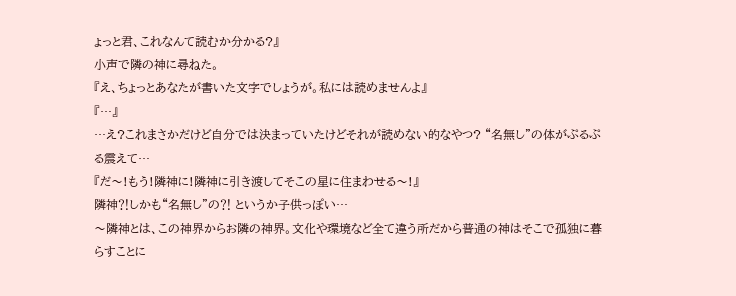ょっと君、これなんて読むか分かる?』
小声で隣の神に尋ねた。
『え、ちょっとあなたが書いた文字でしょうが。私には読めませんよ』
『…』
…え?これまさかだけど自分では決まっていたけどそれが読めない的なやつ? “名無し”の体がぷるぷる震えて…
『だ〜!もう!隣神に!隣神に引き渡してそこの星に住まわせる〜!』
隣神⁈しかも“名無し”の⁈ というか子供っぽい…
〜隣神とは、この神界からお隣の神界。文化や環境など全て違う所だから普通の神はそこで孤独に暮らすことに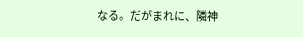なる。だがまれに、隣神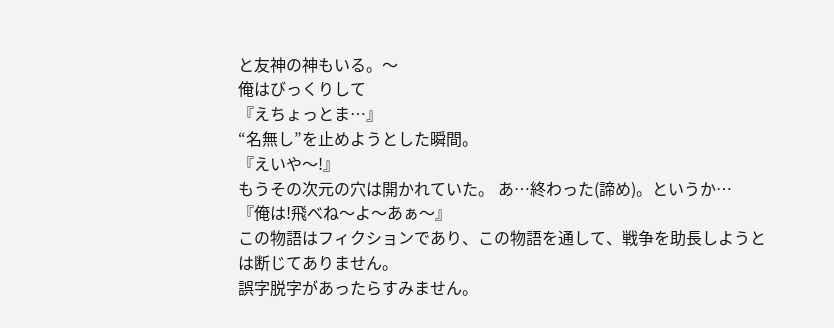と友神の神もいる。〜
俺はびっくりして
『えちょっとま…』
“名無し”を止めようとした瞬間。
『えいや〜!』
もうその次元の穴は開かれていた。 あ…終わった(諦め)。というか…
『俺は!飛べね〜よ〜あぁ〜』
この物語はフィクションであり、この物語を通して、戦争を助長しようとは断じてありません。
誤字脱字があったらすみません。